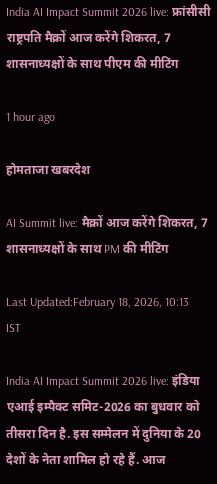India AI Impact Summit 2026 live: फ्रांसीसी राष्ट्रपति मैक्रों आज करेंगे शिकरत, 7 शासनाध्यक्षों के साथ पीएम की मीटिंग

1 hour ago

होमताजा खबरदेश

AI Summit live: मैक्रों आज करेंगे शिकरत, 7 शासनाध्यक्षों के साथ PM की मीटिंग

Last Updated:February 18, 2026, 10:13 IST

India AI Impact Summit 2026 live: इंडिया एआई इम्पैक्ट समिट-2026 का बुधवार को तीसरा दिन है. इस सम्मेलन में दुनिया के 20 देशों के नेता शामिल हो रहे हैं. आज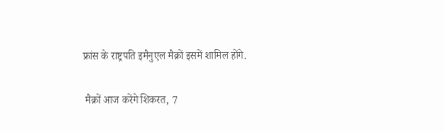फ्रांस के राष्ट्रपति इमैनुएल मैक्रों इसमें शामिल होंगे.

 मैक्रों आज करेंगे शिकरत, 7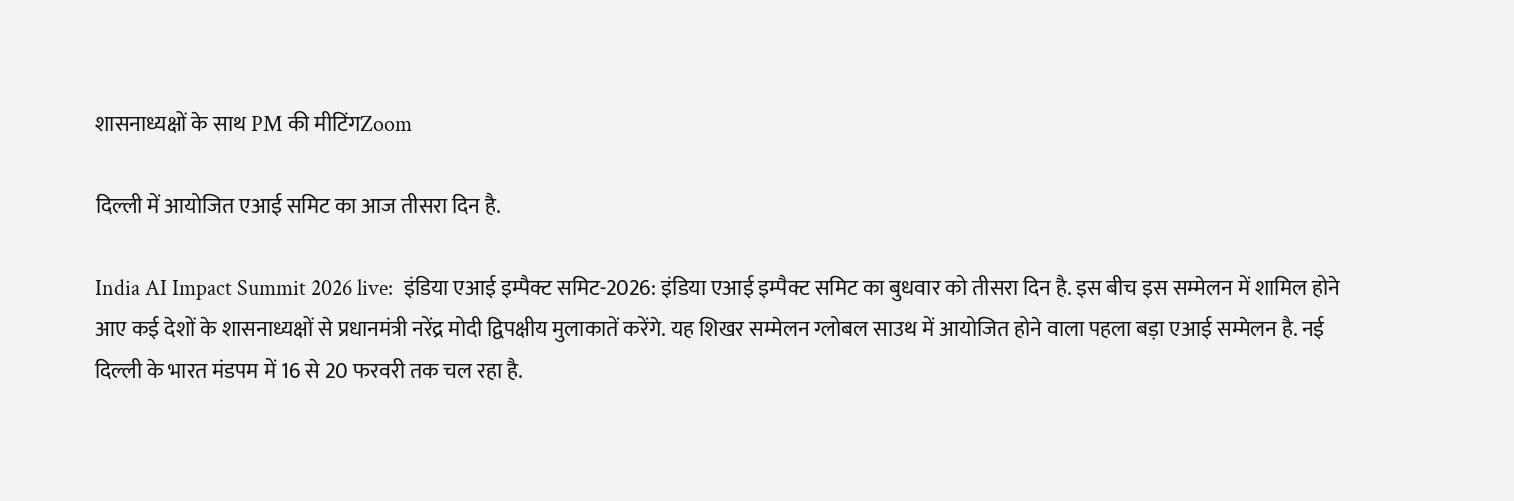शासनाध्यक्षों के साथ PM की मीटिंगZoom

दिल्ली में आयोजित एआई समिट का आज तीसरा दिन है.

India AI Impact Summit 2026 live:  इंडिया एआई इम्पैक्ट समिट-2026: इंडिया एआई इम्पैक्ट समिट का बुधवार को तीसरा दिन है. इस बीच इस सम्मेलन में शामिल होने आए कई देशों के शासनाध्यक्षों से प्रधानमंत्री नरेंद्र मोदी द्विपक्षीय मुलाकातें करेंगे. यह शिखर सम्मेलन ग्लोबल साउथ में आयोजित होने वाला पहला बड़ा एआई सम्मेलन है. नई दिल्ली के भारत मंडपम में 16 से 20 फरवरी तक चल रहा है.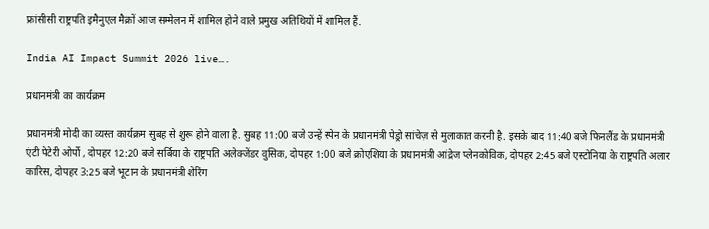फ्रांसीसी राष्ट्रपति इमैनुएल मैक्रों आज सम्मेलन में शामिल होने वाले प्रमुख अतिथियों में शामिल हैं.

India AI Impact Summit 2026 live….

प्रधानमंत्री का कार्यक्रम

प्रधानमंत्री मोदी का व्यस्त कार्यक्रम सुबह से शुरू होने वाला है. सुबह 11:00 बजे उन्हें स्पेन के प्रधानमंत्री पेड्रो सांचेज़ से मुलाकात करनी है. इसके बाद 11:40 बजे फिनलैंड के प्रधानमंत्री एंटी पेटेरी ओर्पो , दोपहर 12:20 बजे सर्बिया के राष्ट्रपति अलेक्जेंडर वुसिक, दोपहर 1:00 बजे क्रोएशिया के प्रधानमंत्री आंद्रेज प्लेनकोविक, दोपहर 2:45 बजे एस्टोनिया के राष्ट्रपति अलार कारिस, दोपहर 3:25 बजे भूटान के प्रधानमंत्री शेरिंग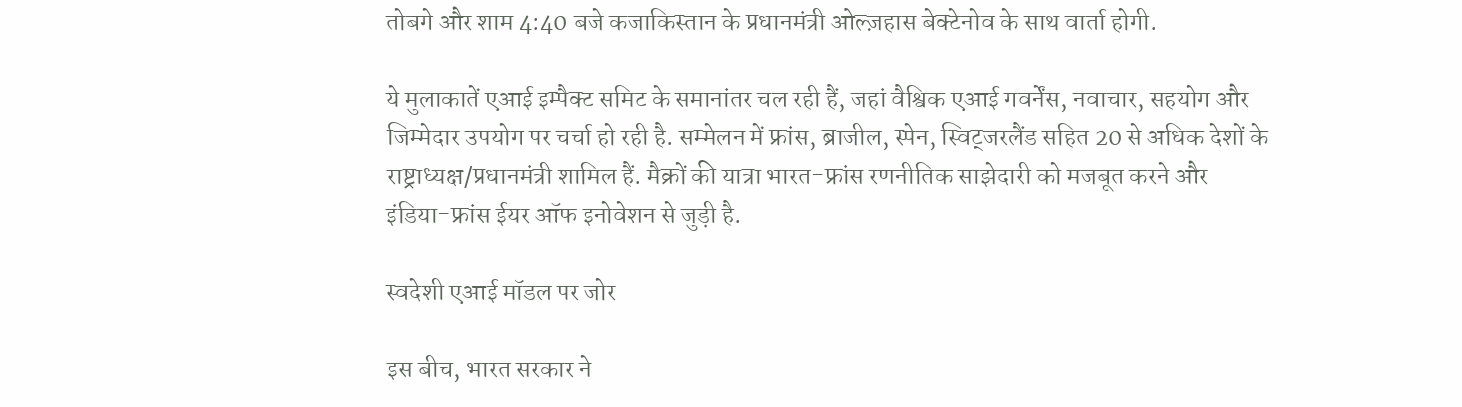तोबगे और शाम 4:40 बजे कजाकिस्तान के प्रधानमंत्री ओल्ज़हास बेक्टेनोव के साथ वार्ता होगी.

ये मुलाकातें एआई इम्पैक्ट समिट के समानांतर चल रही हैं, जहां वैश्विक एआई गवर्नेंस, नवाचार, सहयोग और जिम्मेदार उपयोग पर चर्चा हो रही है. सम्मेलन में फ्रांस, ब्राजील, स्पेन, स्विट्जरलैंड सहित 20 से अधिक देशों के राष्ट्राध्यक्ष/प्रधानमंत्री शामिल हैं. मैक्रों की यात्रा भारत-फ्रांस रणनीतिक साझेदारी को मजबूत करने और इंडिया-फ्रांस ईयर ऑफ इनोवेशन से जुड़ी है.

स्वदेशी एआई मॉडल पर जोर

इस बीच, भारत सरकार ने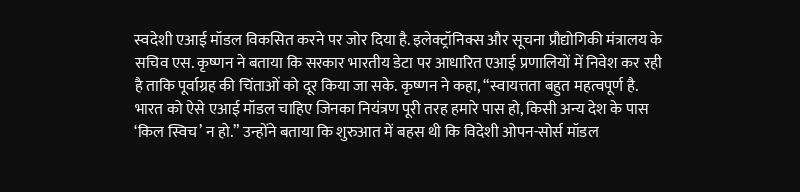स्वदेशी एआई मॉडल विकसित करने पर जोर दिया है. इलेक्ट्रॉनिक्स और सूचना प्रौद्योगिकी मंत्रालय के सचिव एस. कृष्णन ने बताया कि सरकार भारतीय डेटा पर आधारित एआई प्रणालियों में निवेश कर रही है ताकि पूर्वाग्रह की चिंताओं को दूर किया जा सके. कृष्णन ने कहा, “स्वायत्तता बहुत महत्वपूर्ण है. भारत को ऐसे एआई मॉडल चाहिए जिनका नियंत्रण पूरी तरह हमारे पास हो, किसी अन्य देश के पास ‘किल स्विच’ न हो.” उन्होंने बताया कि शुरुआत में बहस थी कि विदेशी ओपन-सोर्स मॉडल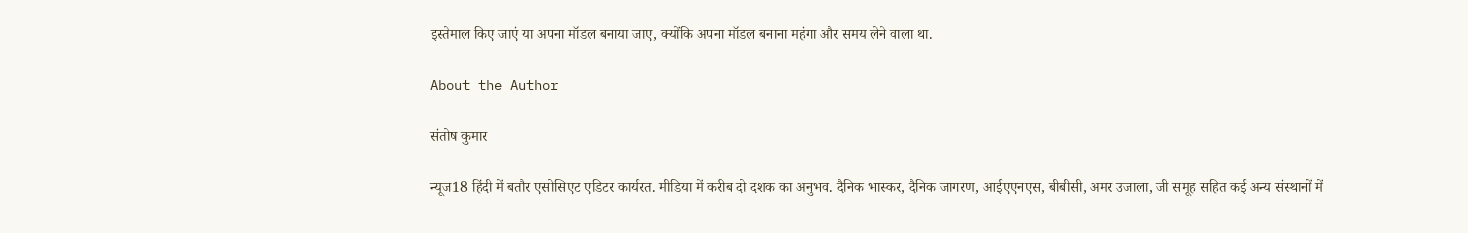इस्तेमाल किए जाएं या अपना मॉडल बनाया जाए, क्योंकि अपना मॉडल बनाना महंगा और समय लेने वाला था.

About the Author

संतोष कुमार

न्यूज18 हिंदी में बतौर एसोसिएट एडिटर कार्यरत. मीडिया में करीब दो दशक का अनुभव. दैनिक भास्कर, दैनिक जागरण, आईएएनएस, बीबीसी, अमर उजाला, जी समूह सहित कई अन्य संस्थानों में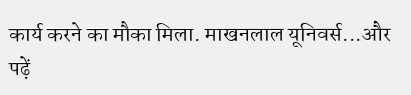कार्य करने का मौका मिला. माखनलाल यूनिवर्स...और पढ़ें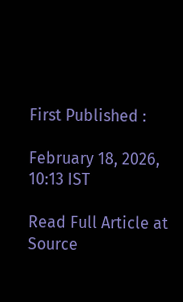First Published :

February 18, 2026, 10:13 IST

Read Full Article at Source